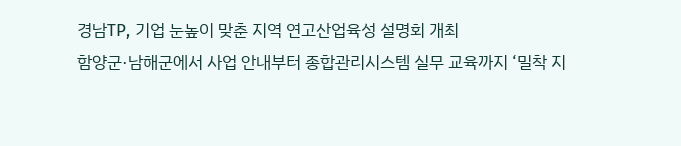경남TP, 기업 눈높이 맞춘 지역 연고산업육성 설명회 개최
함양군·남해군에서 사업 안내부터 종합관리시스템 실무 교육까지 ‘밀착 지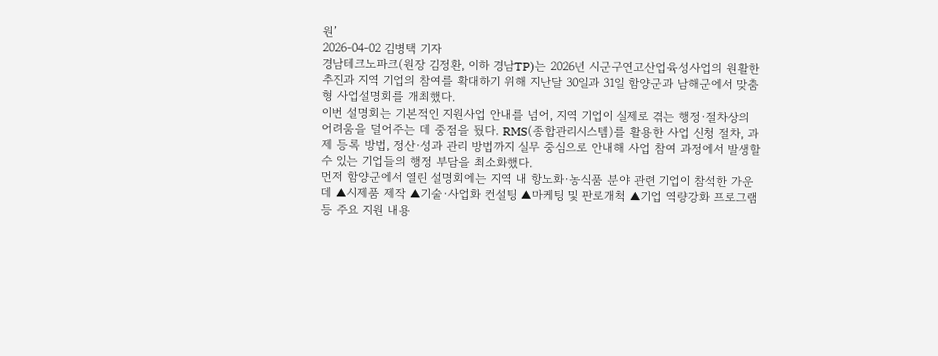원’
2026-04-02 김병택 기자
경남테크노파크(원장 김정환, 이하 경남TP)는 2026년 시군구연고산업육성사업의 원활한 추진과 지역 기업의 참여를 확대하기 위해 지난달 30일과 31일 함양군과 남해군에서 맞춤형 사업설명회를 개최했다.
이번 설명회는 기본적인 지원사업 안내를 넘어, 지역 기업이 실제로 겪는 행정·절차상의 어려움을 덜어주는 데 중점을 뒀다. RMS(종합관리시스템)를 활용한 사업 신청 절차, 과제 등록 방법, 정산·성과 관리 방법까지 실무 중심으로 안내해 사업 참여 과정에서 발생할 수 있는 기업들의 행정 부담을 최소화했다.
먼저 함양군에서 열린 설명회에는 지역 내 항노화·농식품 분야 관련 기업이 참석한 가운데 ▲시제품 제작 ▲기술·사업화 컨설팅 ▲마케팅 및 판로개척 ▲기업 역량강화 프로그램 등 주요 지원 내용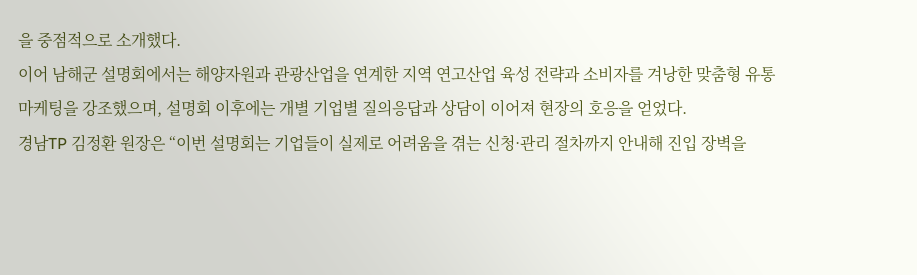을 중점적으로 소개했다.
이어 남해군 설명회에서는 해양자원과 관광산업을 연계한 지역 연고산업 육성 전략과 소비자를 겨낭한 맞춤형 유통 마케팅을 강조했으며, 설명회 이후에는 개별 기업별 질의응답과 상담이 이어져 현장의 호응을 얻었다.
경남TP 김정환 원장은 “이번 설명회는 기업들이 실제로 어려움을 겪는 신청·관리 절차까지 안내해 진입 장벽을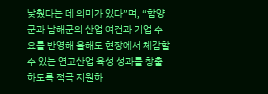낮췄다는 데 의미가 있다”며, “함양군과 남해군의 산업 여건과 기업 수요를 반영해 올해도 현장에서 체감할 수 있는 연고산업 육성 성과를 창출하도록 적극 지원하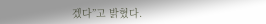겠다”고 밝혔다.